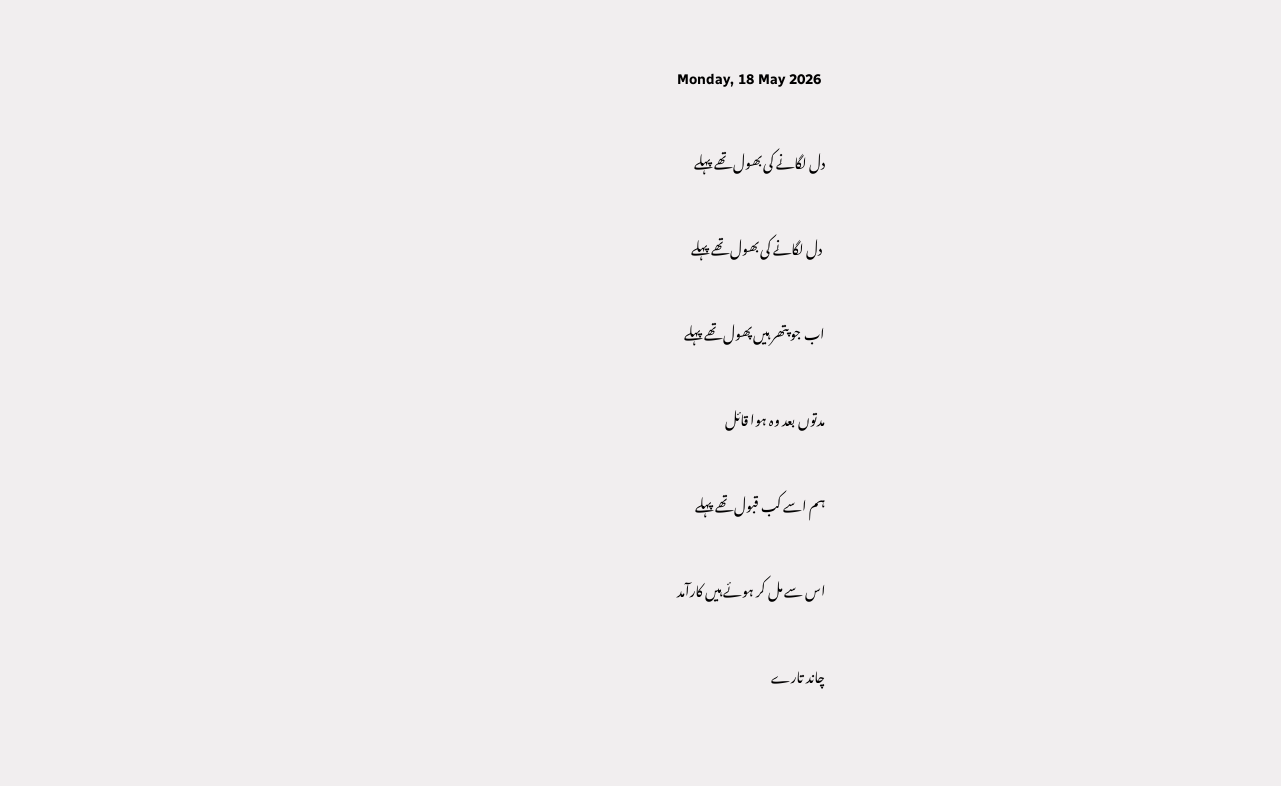Monday, 18 May 2026

دل لگانے کی بھول تھے پہلے

 دل لگانے کی بھول تھے پہلے

اب جو پتھر ہیں پھول تھے پہلے

مدتوں بعد وہ ہوا قائل

ہم اسے کب قبول تھے پہلے

اس سے مل کر ہوئے ہیں کارآمد

چاند تارے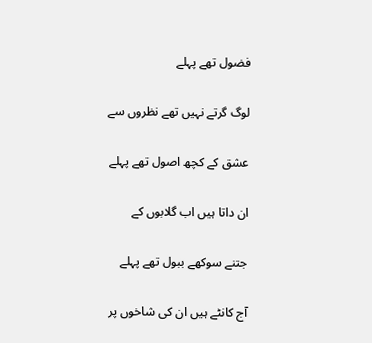فضول تھے پہلے

لوگ گرتے نہیں تھے نظروں سے

عشق کے کچھ اصول تھے پہلے

ان داتا ہیں اب گلابوں کے

جتنے سوکھے ببول تھے پہلے

آج کانٹے ہیں ان کی شاخوں پر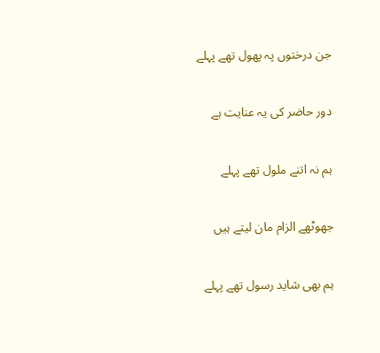جن درختوں پہ پھول تھے پہلے

دور حاضر کی یہ عنایت ہے

ہم نہ اتنے ملول تھے پہلے

جھوٹھے الزام مان لیتے ہیں

ہم بھی شاید رسول تھے پہلے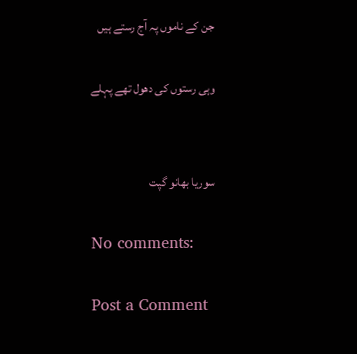جن کے ناموں پہ آج رستے ہیں

وہی رستوں کی دھول تھے پہلے


سوریا بھانو گپت

No comments:

Post a Comment